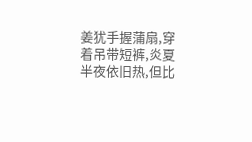姜犹手握蒲扇,穿着吊带短裤,炎夏半夜依旧热,但比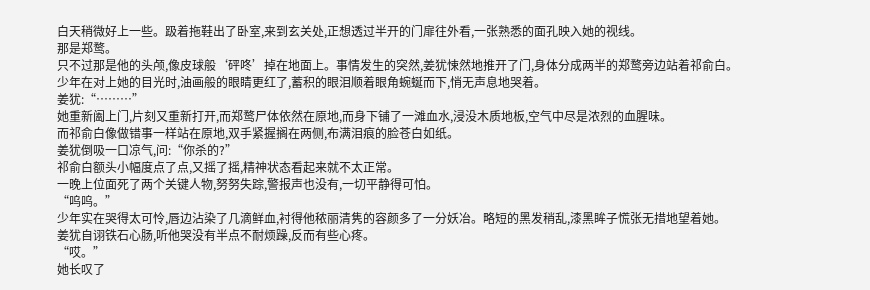白天稍微好上一些。趿着拖鞋出了卧室,来到玄关处,正想透过半开的门扉往外看,一张熟悉的面孔映入她的视线。
那是郑鹜。
只不过那是他的头颅,像皮球般‘砰咚’掉在地面上。事情发生的突然,姜犹悚然地推开了门,身体分成两半的郑鹜旁边站着祁俞白。
少年在对上她的目光时,油画般的眼睛更红了,蓄积的眼泪顺着眼角蜿蜒而下,悄无声息地哭着。
姜犹:“………”
她重新阖上门,片刻又重新打开,而郑鹜尸体依然在原地,而身下铺了一滩血水,浸没木质地板,空气中尽是浓烈的血腥味。
而祁俞白像做错事一样站在原地,双手紧握搁在两侧,布满泪痕的脸苍白如纸。
姜犹倒吸一口凉气,问:“你杀的?”
祁俞白额头小幅度点了点,又摇了摇,精神状态看起来就不太正常。
一晚上位面死了两个关键人物,努努失踪,警报声也没有,一切平静得可怕。
“呜呜。”
少年实在哭得太可怜,唇边沾染了几滴鲜血,衬得他秾丽清隽的容颜多了一分妖冶。略短的黑发稍乱,漆黑眸子慌张无措地望着她。
姜犹自诩铁石心肠,听他哭没有半点不耐烦躁,反而有些心疼。
“哎。”
她长叹了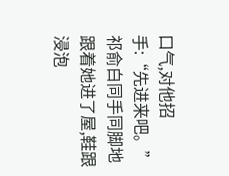口气,对他招手:“先进来吧。”
祁俞白同手同脚地跟着她进了屋,鞋跟浸泡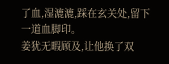了血,湿漉漉,踩在玄关处,留下一道血脚印。
姜犹无暇顾及,让他换了双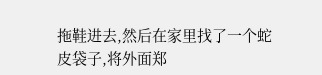拖鞋进去,然后在家里找了一个蛇皮袋子,将外面郑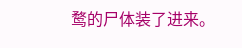鹜的尸体装了进来。